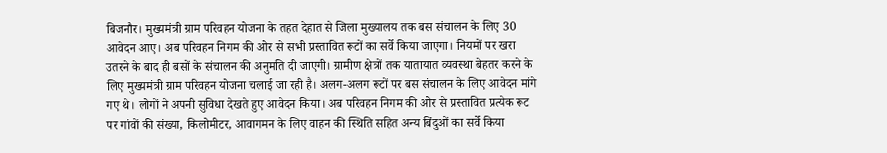बिजनौर। मुख्यमंत्री ग्राम परिवहन योजना के तहत देहात से जिला मुख्यालय तक बस संचालन के लिए 30 आवेदन आए। अब परिवहन निगम की ओर से सभी प्रस्तावित रूटों का सर्वे किया जाएगा। नियमों पर खरा उतरने के बाद ही बसों के संचालन की अनुमति दी जाएगी। ग्रामीण क्षेत्रों तक यातायात व्यवस्था बेहतर करने के लिए मुख्यमंत्री ग्राम परिवहन योजना चलाई जा रही है। अलग-अलग रूटों पर बस संचालन के लिए आवेदन मांगे गए थे। लोगों ने अपनी सुविधा देखते हुए आवेदन किया। अब परिवहन निगम की ओर से प्रस्तावित प्रत्येक रूट पर गांवों की संख्या, किलोमीटर, आवागमन के लिए वाहन की स्थिति सहित अन्य बिंदुओं का सर्वे किया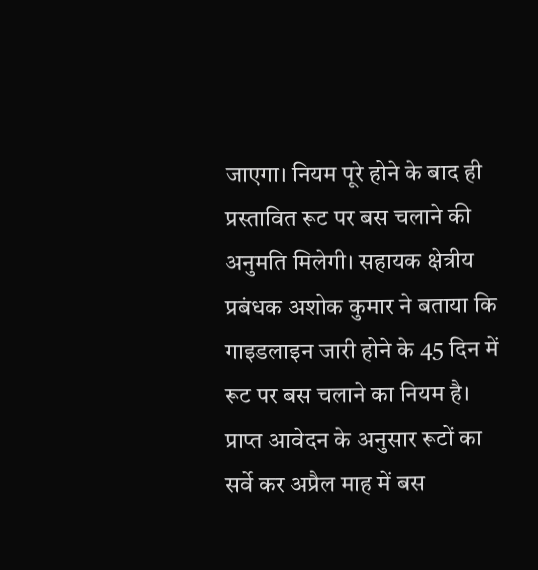जाएगा। नियम पूरे होने के बाद ही प्रस्तावित रूट पर बस चलाने की अनुमति मिलेगी। सहायक क्षेत्रीय प्रबंधक अशोक कुमार ने बताया कि गाइडलाइन जारी होने के 45 दिन में रूट पर बस चलाने का नियम है। प्राप्त आवेदन के अनुसार रूटों का सर्वे कर अप्रैल माह में बस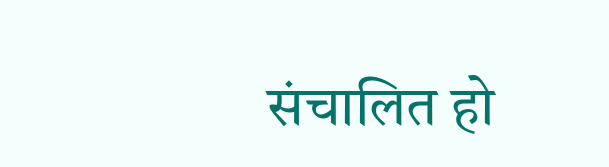संचालित हो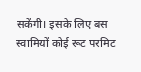सकेंगी। इसके लिए बस स्वामियों कोई रूट परमिट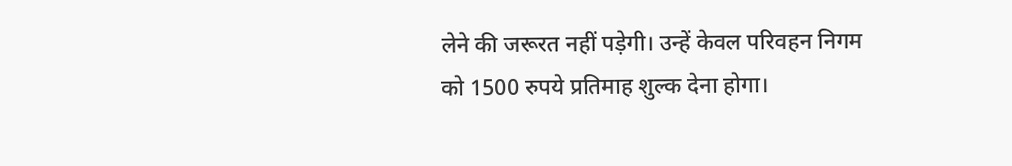लेने की जरूरत नहीं पड़ेगी। उन्हें केवल परिवहन निगम को 1500 रुपये प्रतिमाह शुल्क देना होगा।